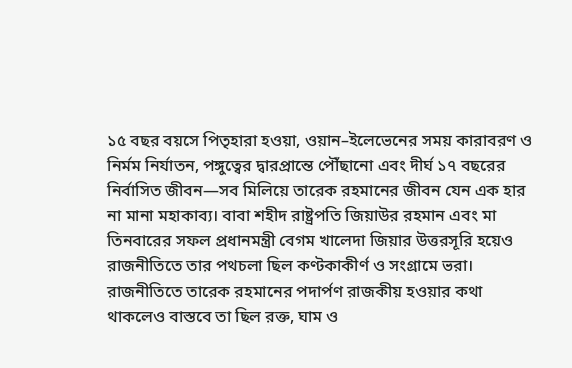১৫ বছর বয়সে পিতৃহারা হওয়া, ওয়ান–ইলেভেনের সময় কারাবরণ ও নির্মম নির্যাতন, পঙ্গুত্বের দ্বারপ্রান্তে পৌঁছানো এবং দীর্ঘ ১৭ বছরের নির্বাসিত জীবন—সব মিলিয়ে তারেক রহমানের জীবন যেন এক হার না মানা মহাকাব্য। বাবা শহীদ রাষ্ট্রপতি জিয়াউর রহমান এবং মা তিনবারের সফল প্রধানমন্ত্রী বেগম খালেদা জিয়ার উত্তরসূরি হয়েও রাজনীতিতে তার পথচলা ছিল কণ্টকাকীর্ণ ও সংগ্রামে ভরা।
রাজনীতিতে তারেক রহমানের পদার্পণ রাজকীয় হওয়ার কথা থাকলেও বাস্তবে তা ছিল রক্ত, ঘাম ও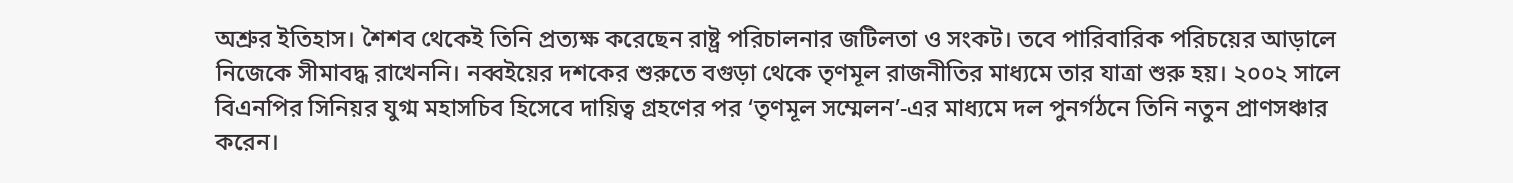অশ্রুর ইতিহাস। শৈশব থেকেই তিনি প্রত্যক্ষ করেছেন রাষ্ট্র পরিচালনার জটিলতা ও সংকট। তবে পারিবারিক পরিচয়ের আড়ালে নিজেকে সীমাবদ্ধ রাখেননি। নব্বইয়ের দশকের শুরুতে বগুড়া থেকে তৃণমূল রাজনীতির মাধ্যমে তার যাত্রা শুরু হয়। ২০০২ সালে বিএনপির সিনিয়র যুগ্ম মহাসচিব হিসেবে দায়িত্ব গ্রহণের পর ‘তৃণমূল সম্মেলন’-এর মাধ্যমে দল পুনর্গঠনে তিনি নতুন প্রাণসঞ্চার করেন।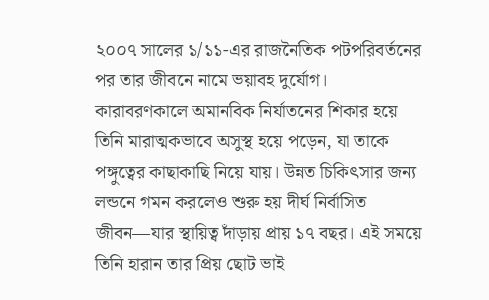২০০৭ সালের ১/১১-এর রাজনৈতিক পটপরিবর্তনের পর তার জীবনে নামে ভয়াবহ দুর্যোগ। কারাবরণকালে অমানবিক নির্যাতনের শিকার হয়ে তিনি মারাত্মকভাবে অসুস্থ হয়ে পড়েন, যা তাকে পঙ্গুত্বের কাছাকাছি নিয়ে যায়। উন্নত চিকিৎসার জন্য লন্ডনে গমন করলেও শুরু হয় দীর্ঘ নির্বাসিত জীবন—যার স্থায়িত্ব দাঁড়ায় প্রায় ১৭ বছর। এই সময়ে তিনি হারান তার প্রিয় ছোট ভাই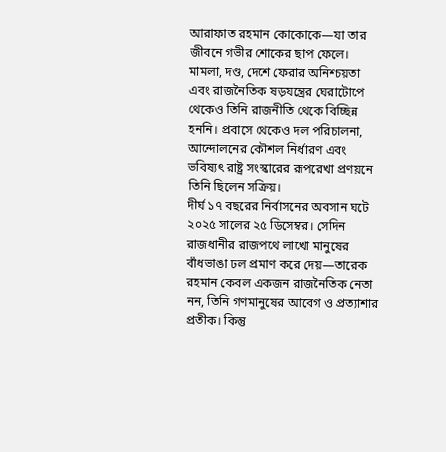আরাফাত রহমান কোকোকে—যা তার জীবনে গভীর শোকের ছাপ ফেলে।
মামলা, দণ্ড, দেশে ফেরার অনিশ্চয়তা এবং রাজনৈতিক ষড়যন্ত্রের ঘেরাটোপে থেকেও তিনি রাজনীতি থেকে বিচ্ছিন্ন হননি। প্রবাসে থেকেও দল পরিচালনা, আন্দোলনের কৌশল নির্ধারণ এবং ভবিষ্যৎ রাষ্ট্র সংস্কারের রূপরেখা প্রণয়নে তিনি ছিলেন সক্রিয়।
দীর্ঘ ১৭ বছরের নির্বাসনের অবসান ঘটে ২০২৫ সালের ২৫ ডিসেম্বর। সেদিন রাজধানীর রাজপথে লাখো মানুষের বাঁধভাঙা ঢল প্রমাণ করে দেয়—তারেক রহমান কেবল একজন রাজনৈতিক নেতা নন, তিনি গণমানুষের আবেগ ও প্রত্যাশার প্রতীক। কিন্তু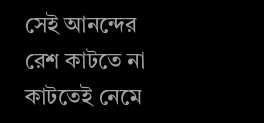সেই আনন্দের রেশ কাটতে না কাটতেই নেমে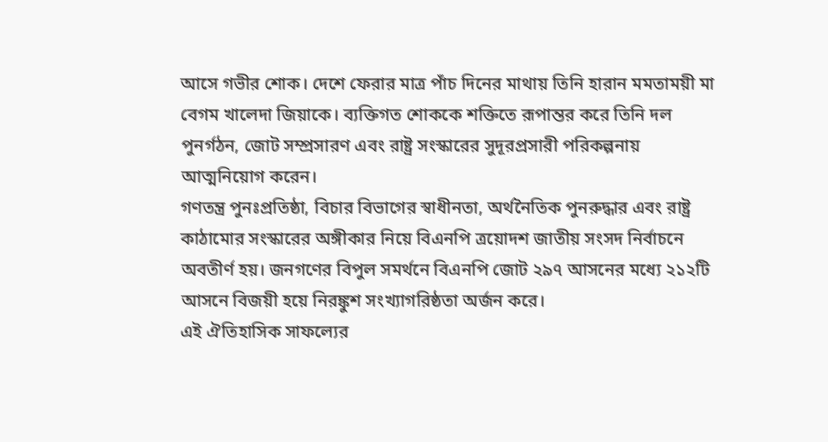আসে গভীর শোক। দেশে ফেরার মাত্র পাঁচ দিনের মাথায় তিনি হারান মমতাময়ী মা বেগম খালেদা জিয়াকে। ব্যক্তিগত শোককে শক্তিতে রূপান্তর করে তিনি দল পুনর্গঠন, জোট সম্প্রসারণ এবং রাষ্ট্র সংস্কারের সুদূরপ্রসারী পরিকল্পনায় আত্মনিয়োগ করেন।
গণতন্ত্র পুনঃপ্রতিষ্ঠা, বিচার বিভাগের স্বাধীনতা, অর্থনৈতিক পুনরুদ্ধার এবং রাষ্ট্র কাঠামোর সংস্কারের অঙ্গীকার নিয়ে বিএনপি ত্রয়োদশ জাতীয় সংসদ নির্বাচনে অবতীর্ণ হয়। জনগণের বিপুল সমর্থনে বিএনপি জোট ২৯৭ আসনের মধ্যে ২১২টি আসনে বিজয়ী হয়ে নিরঙ্কুশ সংখ্যাগরিষ্ঠতা অর্জন করে।
এই ঐতিহাসিক সাফল্যের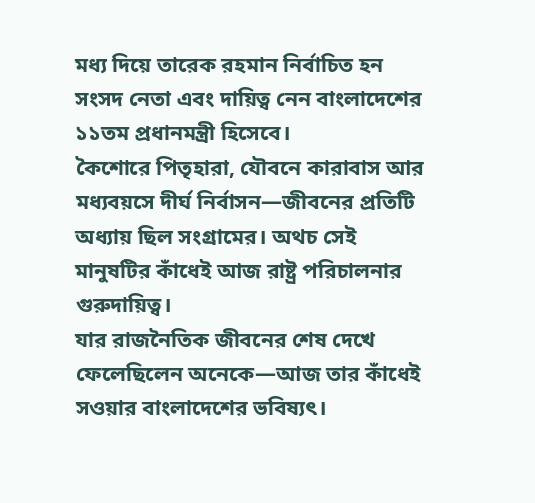মধ্য দিয়ে তারেক রহমান নির্বাচিত হন সংসদ নেতা এবং দায়িত্ব নেন বাংলাদেশের ১১তম প্রধানমন্ত্রী হিসেবে।
কৈশোরে পিতৃহারা, যৌবনে কারাবাস আর মধ্যবয়সে দীর্ঘ নির্বাসন—জীবনের প্রতিটি অধ্যায় ছিল সংগ্রামের। অথচ সেই মানুষটির কাঁধেই আজ রাষ্ট্র পরিচালনার গুরুদায়িত্ব।
যার রাজনৈতিক জীবনের শেষ দেখে ফেলেছিলেন অনেকে—আজ তার কাঁধেই সওয়ার বাংলাদেশের ভবিষ্যৎ।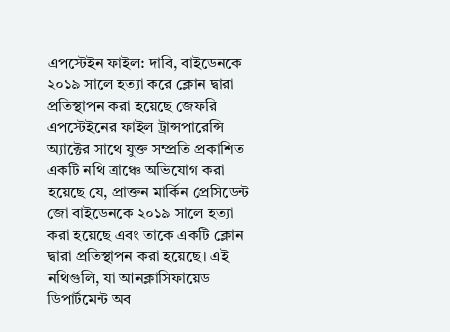এপস্টেইন ফাইল: দাবি, বাইডেনকে ২০১৯ সালে হত্যা করে ক্লোন দ্বারা প্রতিস্থাপন করা হয়েছে জেফরি এপস্টেইনের ফাইল ট্রান্সপারেন্সি অ্যাক্টের সাথে যুক্ত সম্প্রতি প্রকাশিত একটি নথি ত্রাঞ্চে অভিযোগ করা হয়েছে যে, প্রাক্তন মার্কিন প্রেসিডেন্ট জো বাইডেনকে ২০১৯ সালে হত্যা করা হয়েছে এবং তাকে একটি ক্লোন দ্বারা প্রতিস্থাপন করা হয়েছে। এই নথিগুলি, যা আনক্লাসিফায়েড ডিপার্টমেন্ট অব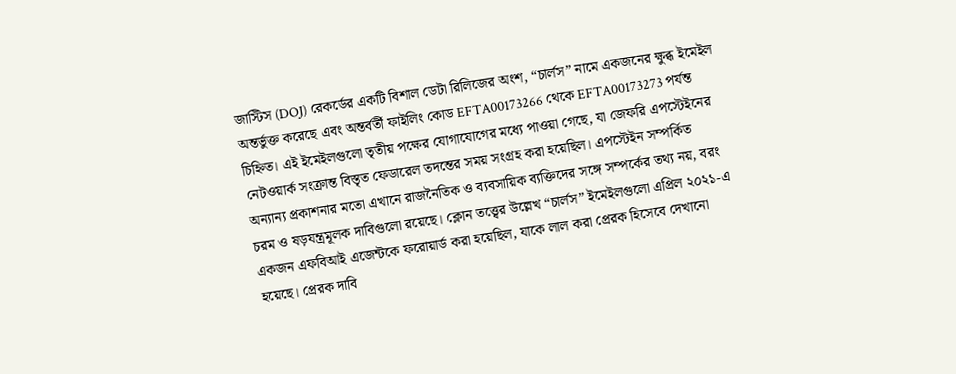জাস্টিস (DOJ) রেকর্ডের একটি বিশাল ডেটা রিলিজের অংশ, “চার্লস” নামে একজনের ক্ষুব্ধ ইমেইল অন্তর্ভুক্ত করেছে এবং অন্তর্বর্তী ফাইলিং কোড EFTA00173266 থেকে EFTA00173273 পর্যন্ত চিহ্নিত। এই ইমেইলগুলো তৃতীয় পক্ষের যোগাযোগের মধ্যে পাওয়া গেছে, যা জেফরি এপস্টেইনের নেটওয়ার্ক সংক্রান্ত বিস্তৃত ফেডারেল তদন্তের সময় সংগ্রহ করা হয়েছিল। এপস্টেইন সম্পর্কিত অন্যান্য প্রকাশনার মতো এখানে রাজনৈতিক ও ব্যবসায়িক ব্যক্তিদের সঙ্গে সম্পর্কের তথ্য নয়, বরং চরম ও ষড়যন্ত্রমূলক দাবিগুলো রয়েছে। ক্লোন তত্ত্বের উল্লেখ “চার্লস” ইমেইলগুলো এপ্রিল ২০২১-এ একজন এফবিআই এজেন্টকে ফরোয়ার্ড করা হয়েছিল, যাকে লাল করা প্রেরক হিসেবে দেখানো হয়েছে। প্রেরক দাবি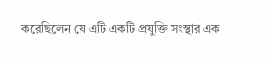করেছিলেন যে এটি একটি প্রযুক্তি সংস্থার এক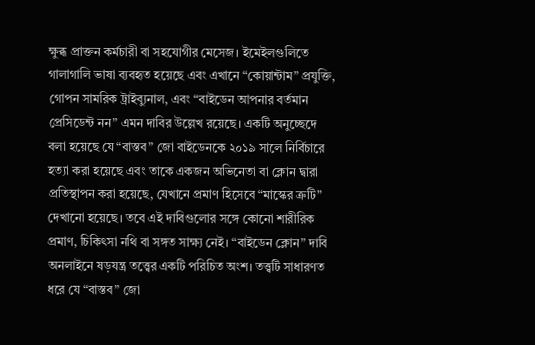ক্ষুব্ধ প্রাক্তন কর্মচারী বা সহযোগীর মেসেজ। ইমেইলগুলিতে গালাগালি ভাষা ব্যবহৃত হয়েছে এবং এখানে “কোয়ান্টাম” প্রযুক্তি, গোপন সামরিক ট্রাইব্যুনাল, এবং “বাইডেন আপনার বর্তমান প্রেসিডেন্ট নন” এমন দাবির উল্লেখ রয়েছে। একটি অনুচ্ছেদে বলা হয়েছে যে “বাস্তব” জো বাইডেনকে ২০১৯ সালে নির্বিচারে হত্যা করা হয়েছে এবং তাকে একজন অভিনেতা বা ক্লোন দ্বারা প্রতিস্থাপন করা হয়েছে, যেখানে প্রমাণ হিসেবে “মাস্কের ত্রুটি” দেখানো হয়েছে। তবে এই দাবিগুলোর সঙ্গে কোনো শারীরিক প্রমাণ, চিকিৎসা নথি বা সঙ্গত সাক্ষ্য নেই। “বাইডেন ক্লোন” দাবি অনলাইনে ষড়যন্ত্র তত্ত্বের একটি পরিচিত অংশ। তত্ত্বটি সাধারণত ধরে যে “বাস্তব” জো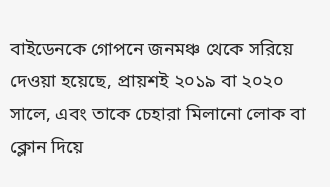বাইডেনকে গোপনে জনমঞ্চ থেকে সরিয়ে দেওয়া হয়েছে, প্রায়শই ২০১৯ বা ২০২০ সালে, এবং তাকে চেহারা মিলানো লোক বা ক্লোন দিয়ে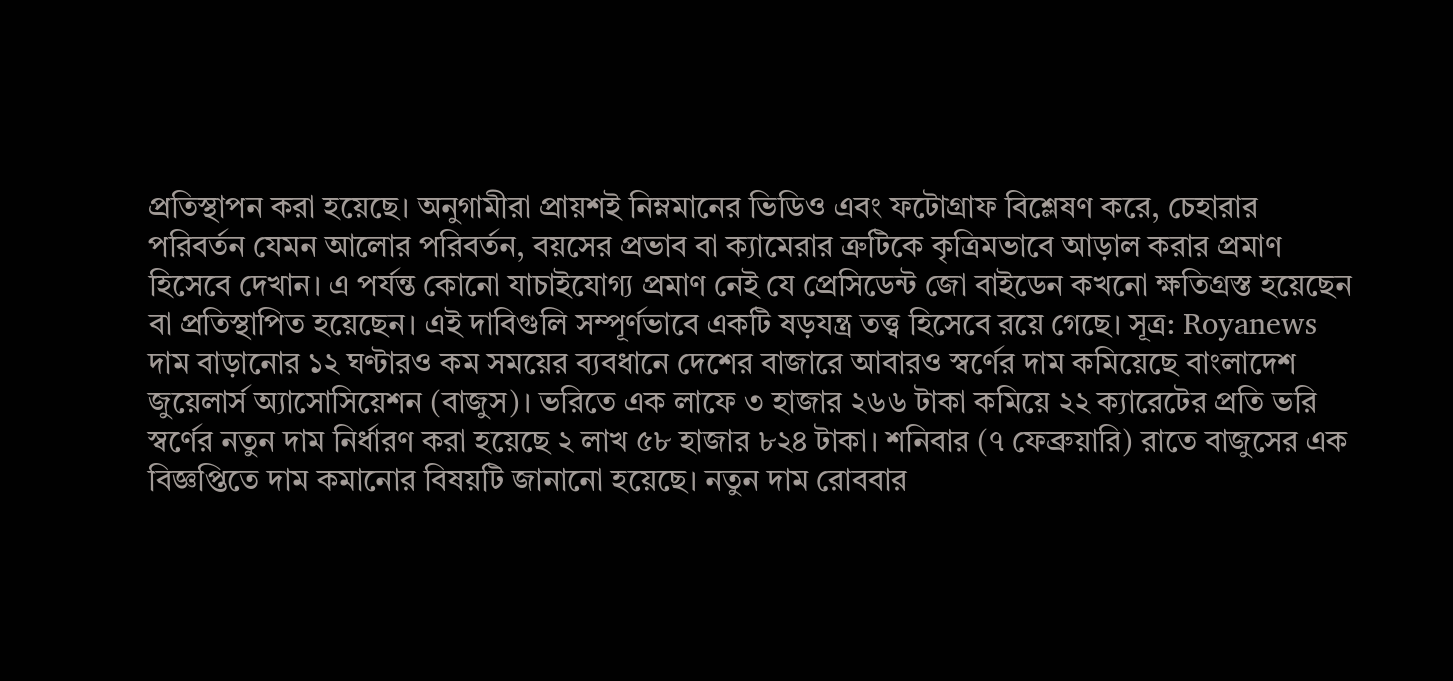প্রতিস্থাপন করা হয়েছে। অনুগামীরা প্রায়শই নিম্নমানের ভিডিও এবং ফটোগ্রাফ বিশ্লেষণ করে, চেহারার পরিবর্তন যেমন আলোর পরিবর্তন, বয়সের প্রভাব বা ক্যামেরার ত্রুটিকে কৃত্রিমভাবে আড়াল করার প্রমাণ হিসেবে দেখান। এ পর্যন্ত কোনো যাচাইযোগ্য প্রমাণ নেই যে প্রেসিডেন্ট জো বাইডেন কখনো ক্ষতিগ্রস্ত হয়েছেন বা প্রতিস্থাপিত হয়েছেন। এই দাবিগুলি সম্পূর্ণভাবে একটি ষড়যন্ত্র তত্ত্ব হিসেবে রয়ে গেছে। সূত্র: Royanews
দাম বাড়ানোর ১২ ঘণ্টারও কম সময়ের ব্যবধানে দেশের বাজারে আবারও স্বর্ণের দাম কমিয়েছে বাংলাদেশ জুয়েলার্স অ্যাসোসিয়েশন (বাজুস)। ভরিতে এক লাফে ৩ হাজার ২৬৬ টাকা কমিয়ে ২২ ক্যারেটের প্রতি ভরি স্বর্ণের নতুন দাম নির্ধারণ করা হয়েছে ২ লাখ ৫৮ হাজার ৮২৪ টাকা। শনিবার (৭ ফেব্রুয়ারি) রাতে বাজুসের এক বিজ্ঞপ্তিতে দাম কমানোর বিষয়টি জানানো হয়েছে। নতুন দাম রোববার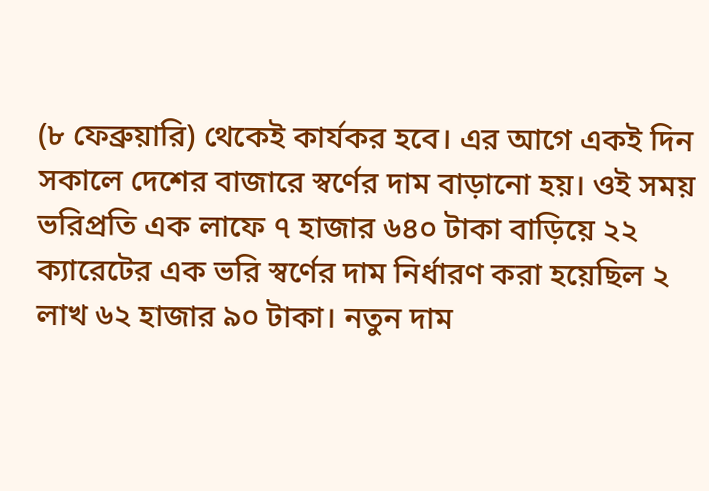(৮ ফেব্রুয়ারি) থেকেই কার্যকর হবে। এর আগে একই দিন সকালে দেশের বাজারে স্বর্ণের দাম বাড়ানো হয়। ওই সময় ভরিপ্রতি এক লাফে ৭ হাজার ৬৪০ টাকা বাড়িয়ে ২২ ক্যারেটের এক ভরি স্বর্ণের দাম নির্ধারণ করা হয়েছিল ২ লাখ ৬২ হাজার ৯০ টাকা। নতুন দাম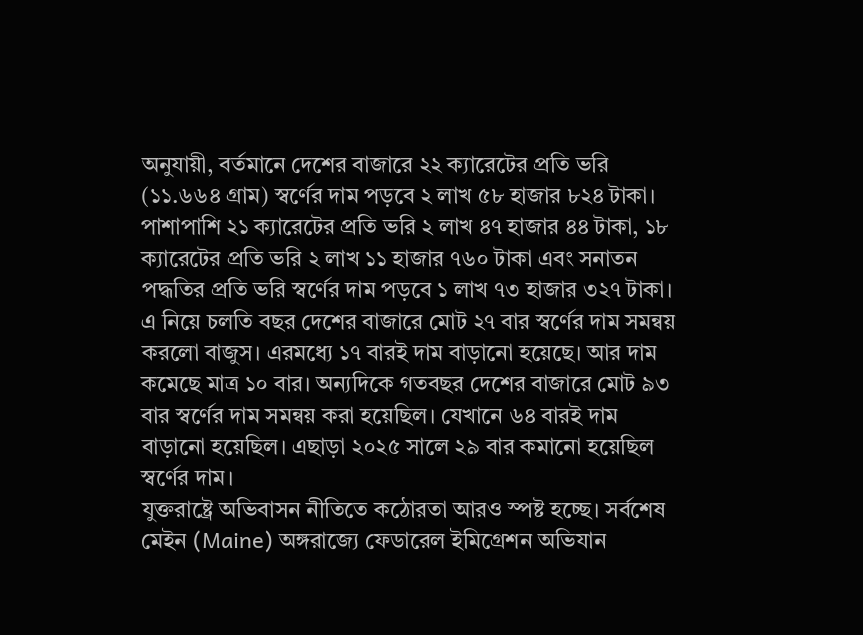অনুযায়ী, বর্তমানে দেশের বাজারে ২২ ক্যারেটের প্রতি ভরি (১১.৬৬৪ গ্রাম) স্বর্ণের দাম পড়বে ২ লাখ ৫৮ হাজার ৮২৪ টাকা। পাশাপাশি ২১ ক্যারেটের প্রতি ভরি ২ লাখ ৪৭ হাজার ৪৪ টাকা, ১৮ ক্যারেটের প্রতি ভরি ২ লাখ ১১ হাজার ৭৬০ টাকা এবং সনাতন পদ্ধতির প্রতি ভরি স্বর্ণের দাম পড়বে ১ লাখ ৭৩ হাজার ৩২৭ টাকা। এ নিয়ে চলতি বছর দেশের বাজারে মোট ২৭ বার স্বর্ণের দাম সমন্বয় করলো বাজুস। এরমধ্যে ১৭ বারই দাম বাড়ানো হয়েছে। আর দাম কমেছে মাত্র ১০ বার। অন্যদিকে গতবছর দেশের বাজারে মোট ৯৩ বার স্বর্ণের দাম সমন্বয় করা হয়েছিল। যেখানে ৬৪ বারই দাম বাড়ানো হয়েছিল। এছাড়া ২০২৫ সালে ২৯ বার কমানো হয়েছিল স্বর্ণের দাম।
যুক্তরাষ্ট্রে অভিবাসন নীতিতে কঠোরতা আরও স্পষ্ট হচ্ছে। সর্বশেষ মেইন (Maine) অঙ্গরাজ্যে ফেডারেল ইমিগ্রেশন অভিযান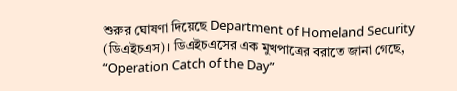শুরুর ঘোষণা দিয়েছে Department of Homeland Security (ডিএইচএস)। ডিএইচএসের এক মুখপাত্রের বরাতে জানা গেছে, “Operation Catch of the Day”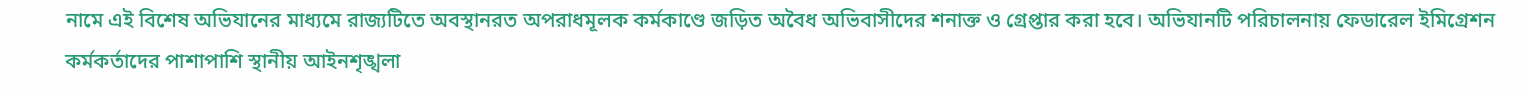নামে এই বিশেষ অভিযানের মাধ্যমে রাজ্যটিতে অবস্থানরত অপরাধমূলক কর্মকাণ্ডে জড়িত অবৈধ অভিবাসীদের শনাক্ত ও গ্রেপ্তার করা হবে। অভিযানটি পরিচালনায় ফেডারেল ইমিগ্রেশন কর্মকর্তাদের পাশাপাশি স্থানীয় আইনশৃঙ্খলা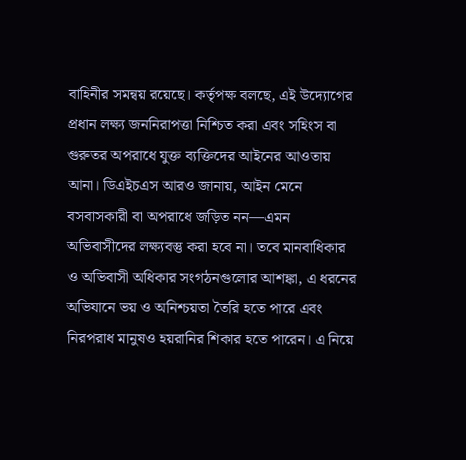বাহিনীর সমন্বয় রয়েছে। কর্তৃপক্ষ বলছে, এই উদ্যোগের প্রধান লক্ষ্য জননিরাপত্তা নিশ্চিত করা এবং সহিংস বা গুরুতর অপরাধে যুক্ত ব্যক্তিদের আইনের আওতায় আনা। ডিএইচএস আরও জানায়, আইন মেনে বসবাসকারী বা অপরাধে জড়িত নন—এমন অভিবাসীদের লক্ষ্যবস্তু করা হবে না। তবে মানবাধিকার ও অভিবাসী অধিকার সংগঠনগুলোর আশঙ্কা, এ ধরনের অভিযানে ভয় ও অনিশ্চয়তা তৈরি হতে পারে এবং নিরপরাধ মানুষও হয়রানির শিকার হতে পারেন। এ নিয়ে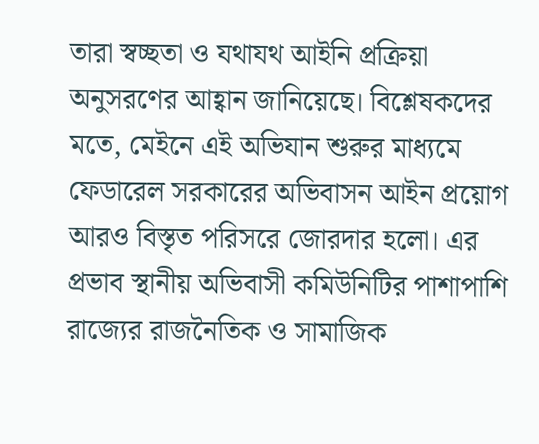তারা স্বচ্ছতা ও যথাযথ আইনি প্রক্রিয়া অনুসরণের আহ্বান জানিয়েছে। বিশ্লেষকদের মতে, মেইনে এই অভিযান শুরুর মাধ্যমে ফেডারেল সরকারের অভিবাসন আইন প্রয়োগ আরও বিস্তৃত পরিসরে জোরদার হলো। এর প্রভাব স্থানীয় অভিবাসী কমিউনিটির পাশাপাশি রাজ্যের রাজনৈতিক ও সামাজিক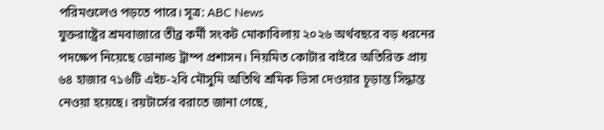পরিমণ্ডলেও পড়তে পারে। সূত্র: ABC News
যুক্তরাষ্ট্রের শ্রমবাজারে তীব্র কর্মী সংকট মোকাবিলায় ২০২৬ অর্থবছরে বড় ধরনের পদক্ষেপ নিয়েছে ডোনাল্ড ট্রাম্প প্রশাসন। নিয়মিত কোটার বাইরে অতিরিক্ত প্রায় ৬৪ হাজার ৭১৬টি এইচ-২বি মৌসুমি অতিথি শ্রমিক ভিসা দেওয়ার চূড়ান্ত সিদ্ধান্ত নেওয়া হয়েছে। রয়টার্সের বরাতে জানা গেছে,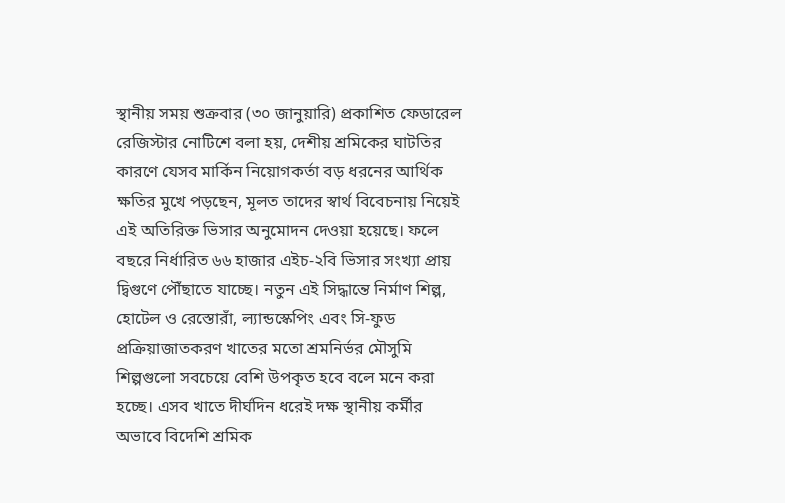স্থানীয় সময় শুক্রবার (৩০ জানুয়ারি) প্রকাশিত ফেডারেল রেজিস্টার নোটিশে বলা হয়, দেশীয় শ্রমিকের ঘাটতির কারণে যেসব মার্কিন নিয়োগকর্তা বড় ধরনের আর্থিক ক্ষতির মুখে পড়ছেন, মূলত তাদের স্বার্থ বিবেচনায় নিয়েই এই অতিরিক্ত ভিসার অনুমোদন দেওয়া হয়েছে। ফলে বছরে নির্ধারিত ৬৬ হাজার এইচ-২বি ভিসার সংখ্যা প্রায় দ্বিগুণে পৌঁছাতে যাচ্ছে। নতুন এই সিদ্ধান্তে নির্মাণ শিল্প, হোটেল ও রেস্তোরাঁ, ল্যান্ডস্কেপিং এবং সি-ফুড প্রক্রিয়াজাতকরণ খাতের মতো শ্রমনির্ভর মৌসুমি শিল্পগুলো সবচেয়ে বেশি উপকৃত হবে বলে মনে করা হচ্ছে। এসব খাতে দীর্ঘদিন ধরেই দক্ষ স্থানীয় কর্মীর অভাবে বিদেশি শ্রমিক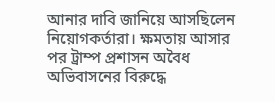আনার দাবি জানিয়ে আসছিলেন নিয়োগকর্তারা। ক্ষমতায় আসার পর ট্রাম্প প্রশাসন অবৈধ অভিবাসনের বিরুদ্ধে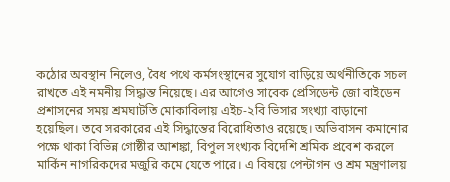কঠোর অবস্থান নিলেও, বৈধ পথে কর্মসংস্থানের সুযোগ বাড়িয়ে অর্থনীতিকে সচল রাখতে এই নমনীয় সিদ্ধান্ত নিয়েছে। এর আগেও সাবেক প্রেসিডেন্ট জো বাইডেন প্রশাসনের সময় শ্রমঘাটতি মোকাবিলায় এইচ-২বি ভিসার সংখ্যা বাড়ানো হয়েছিল। তবে সরকারের এই সিদ্ধান্তের বিরোধিতাও রয়েছে। অভিবাসন কমানোর পক্ষে থাকা বিভিন্ন গোষ্ঠীর আশঙ্কা, বিপুল সংখ্যক বিদেশি শ্রমিক প্রবেশ করলে মার্কিন নাগরিকদের মজুরি কমে যেতে পারে। এ বিষয়ে পেন্টাগন ও শ্রম মন্ত্রণালয়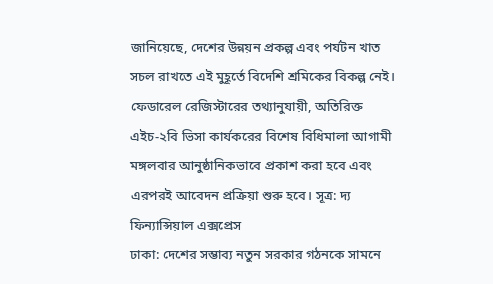জানিয়েছে, দেশের উন্নয়ন প্রকল্প এবং পর্যটন খাত সচল রাখতে এই মুহূর্তে বিদেশি শ্রমিকের বিকল্প নেই। ফেডারেল রেজিস্টারের তথ্যানুযায়ী, অতিরিক্ত এইচ-২বি ভিসা কার্যকরের বিশেষ বিধিমালা আগামী মঙ্গলবার আনুষ্ঠানিকভাবে প্রকাশ করা হবে এবং এরপরই আবেদন প্রক্রিয়া শুরু হবে। সূত্র: দ্য ফিন্যান্সিয়াল এক্সপ্রেস
ঢাকা: দেশের সম্ভাব্য নতুন সরকার গঠনকে সামনে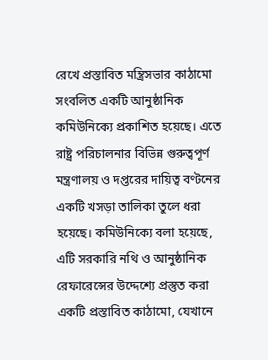রেখে প্রস্তাবিত মন্ত্রিসভার কাঠামো সংবলিত একটি আনুষ্ঠানিক কমিউনিক্যে প্রকাশিত হয়েছে। এতে রাষ্ট্র পরিচালনার বিভিন্ন গুরুত্বপূর্ণ মন্ত্রণালয় ও দপ্তরের দায়িত্ব বণ্টনের একটি খসড়া তালিকা তুলে ধরা হয়েছে। কমিউনিক্যে বলা হয়েছে, এটি সরকারি নথি ও আনুষ্ঠানিক রেফারেন্সের উদ্দেশ্যে প্রস্তুত করা একটি প্রস্তাবিত কাঠামো, যেখানে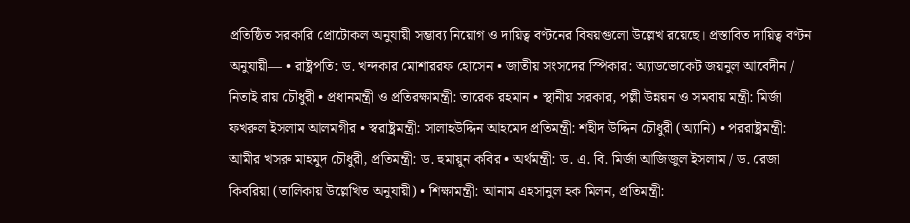প্রতিষ্ঠিত সরকারি প্রোটোকল অনুযায়ী সম্ভাব্য নিয়োগ ও দায়িত্ব বণ্টনের বিষয়গুলো উল্লেখ রয়েছে। প্রস্তাবিত দায়িত্ব বণ্টন অনুযায়ী— • রাষ্ট্রপতি: ড. খন্দকার মোশাররফ হোসেন • জাতীয় সংসদের স্পিকার: অ্যাডভোকেট জয়নুল আবেদীন / নিতাই রায় চৌধুরী • প্রধানমন্ত্রী ও প্রতিরক্ষামন্ত্রী: তারেক রহমান • স্থানীয় সরকার, পল্লী উন্নয়ন ও সমবায় মন্ত্রী: মির্জা ফখরুল ইসলাম আলমগীর • স্বরাষ্ট্রমন্ত্রী: সালাহউদ্দিন আহমেদ প্রতিমন্ত্রী: শহীদ উদ্দিন চৌধুরী (অ্যানি) • পররাষ্ট্রমন্ত্রী: আমীর খসরু মাহমুদ চৌধুরী, প্রতিমন্ত্রী: ড. হুমায়ুন কবির • অর্থমন্ত্রী: ড. এ. বি. মির্জা আজিজুল ইসলাম / ড. রেজা কিবরিয়া (তালিকায় উল্লেখিত অনুযায়ী) • শিক্ষামন্ত্রী: আনাম এহসানুল হক মিলন, প্রতিমন্ত্রী: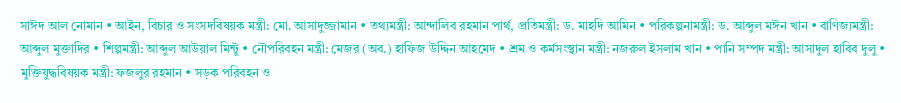সাঈদ আল নোমান • আইন, বিচার ও সংসদবিষয়ক মন্ত্রী: মো. আসাদুজ্জামান • তথ্যমন্ত্রী: আন্দালিব রহমান পার্থ, প্রতিমন্ত্রী: ড. মাহদি আমিন • পরিকল্পনামন্ত্রী: ড. আব্দুল মঈন খান • বাণিজ্যমন্ত্রী: আব্দুল মুক্তাদির • শিল্পমন্ত্রী: আব্দুল আউয়াল মিন্টু • নৌপরিবহন মন্ত্রী: মেজর (অব.) হাফিজ উদ্দিন আহমেদ • শ্রম ও কর্মসংস্থান মন্ত্রী: নজরুল ইসলাম খান • পানি সম্পদ মন্ত্রী: আসাদুল হাবিব দুলু • মুক্তিযুদ্ধবিষয়ক মন্ত্রী: ফজলুর রহমান • সড়ক পরিবহন ও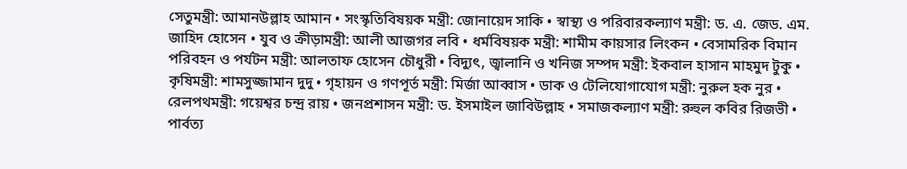সেতুমন্ত্রী: আমানউল্লাহ আমান • সংস্কৃতিবিষয়ক মন্ত্রী: জোনায়েদ সাকি • স্বাস্থ্য ও পরিবারকল্যাণ মন্ত্রী: ড. এ. জেড. এম. জাহিদ হোসেন • যুব ও ক্রীড়ামন্ত্রী: আলী আজগর লবি • ধর্মবিষয়ক মন্ত্রী: শামীম কায়সার লিংকন • বেসামরিক বিমান পরিবহন ও পর্যটন মন্ত্রী: আলতাফ হোসেন চৌধুরী • বিদ্যুৎ, জ্বালানি ও খনিজ সম্পদ মন্ত্রী: ইকবাল হাসান মাহমুদ টুকু • কৃষিমন্ত্রী: শামসুজ্জামান দুদু • গৃহায়ন ও গণপূর্ত মন্ত্রী: মির্জা আব্বাস • ডাক ও টেলিযোগাযোগ মন্ত্রী: নুরুল হক নুর • রেলপথমন্ত্রী: গয়েশ্বর চন্দ্র রায় • জনপ্রশাসন মন্ত্রী: ড. ইসমাইল জাবিউল্লাহ • সমাজকল্যাণ মন্ত্রী: রুহুল কবির রিজভী • পার্বত্য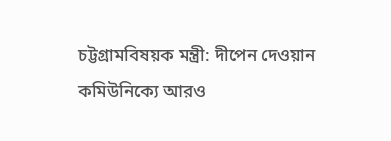চট্টগ্রামবিষয়ক মন্ত্রী: দীপেন দেওয়ান কমিউনিক্যে আরও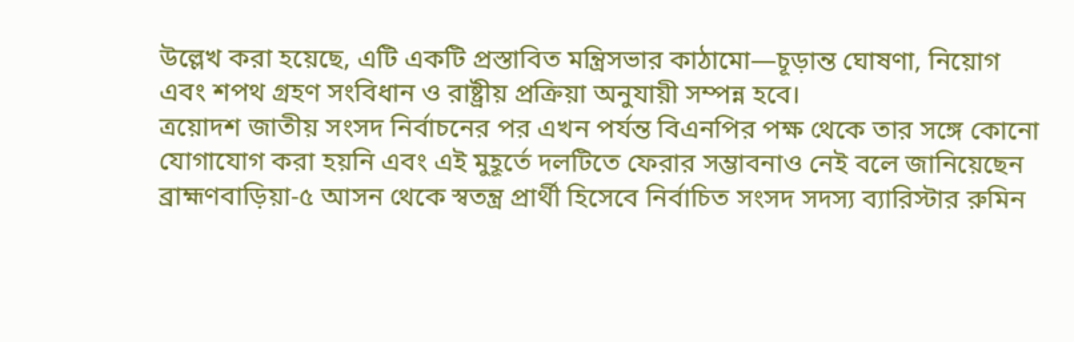উল্লেখ করা হয়েছে, এটি একটি প্রস্তাবিত মন্ত্রিসভার কাঠামো—চূড়ান্ত ঘোষণা, নিয়োগ এবং শপথ গ্রহণ সংবিধান ও রাষ্ট্রীয় প্রক্রিয়া অনুযায়ী সম্পন্ন হবে।
ত্রয়োদশ জাতীয় সংসদ নির্বাচনের পর এখন পর্যন্ত বিএনপির পক্ষ থেকে তার সঙ্গে কোনো যোগাযোগ করা হয়নি এবং এই মুহূর্তে দলটিতে ফেরার সম্ভাবনাও নেই বলে জানিয়েছেন ব্রাহ্মণবাড়িয়া-৫ আসন থেকে স্বতন্ত্র প্রার্থী হিসেবে নির্বাচিত সংসদ সদস্য ব্যারিস্টার রুমিন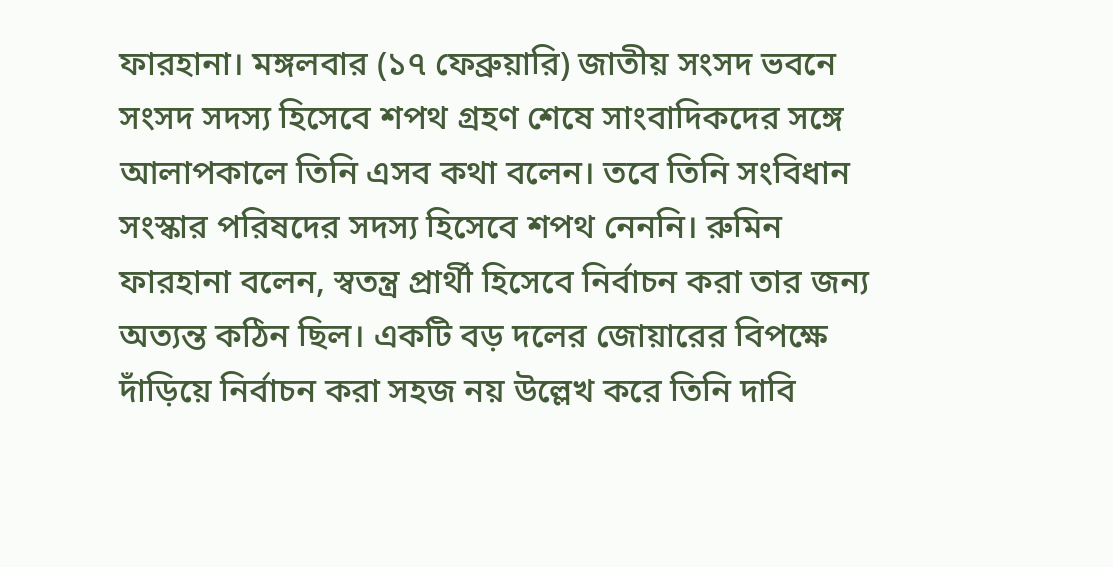ফারহানা। মঙ্গলবার (১৭ ফেব্রুয়ারি) জাতীয় সংসদ ভবনে সংসদ সদস্য হিসেবে শপথ গ্রহণ শেষে সাংবাদিকদের সঙ্গে আলাপকালে তিনি এসব কথা বলেন। তবে তিনি সংবিধান সংস্কার পরিষদের সদস্য হিসেবে শপথ নেননি। রুমিন ফারহানা বলেন, স্বতন্ত্র প্রার্থী হিসেবে নির্বাচন করা তার জন্য অত্যন্ত কঠিন ছিল। একটি বড় দলের জোয়ারের বিপক্ষে দাঁড়িয়ে নির্বাচন করা সহজ নয় উল্লেখ করে তিনি দাবি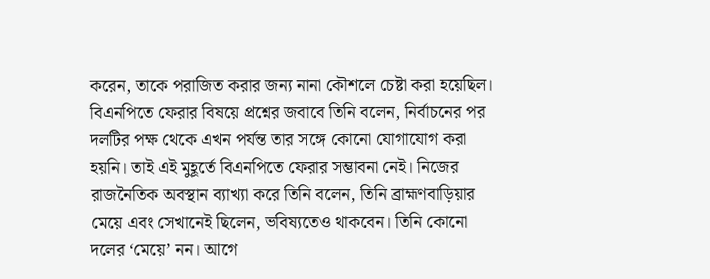করেন, তাকে পরাজিত করার জন্য নানা কৌশলে চেষ্টা করা হয়েছিল। বিএনপিতে ফেরার বিষয়ে প্রশ্নের জবাবে তিনি বলেন, নির্বাচনের পর দলটির পক্ষ থেকে এখন পর্যন্ত তার সঙ্গে কোনো যোগাযোগ করা হয়নি। তাই এই মুহূর্তে বিএনপিতে ফেরার সম্ভাবনা নেই। নিজের রাজনৈতিক অবস্থান ব্যাখ্যা করে তিনি বলেন, তিনি ব্রাহ্মণবাড়িয়ার মেয়ে এবং সেখানেই ছিলেন, ভবিষ্যতেও থাকবেন। তিনি কোনো দলের ‘মেয়ে’ নন। আগে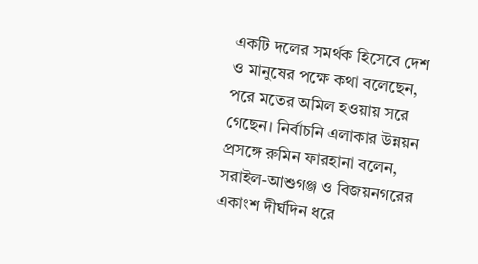একটি দলের সমর্থক হিসেবে দেশ ও মানুষের পক্ষে কথা বলেছেন, পরে মতের অমিল হওয়ায় সরে গেছেন। নির্বাচনি এলাকার উন্নয়ন প্রসঙ্গে রুমিন ফারহানা বলেন, সরাইল-আশুগঞ্জ ও বিজয়নগরের একাংশ দীর্ঘদিন ধরে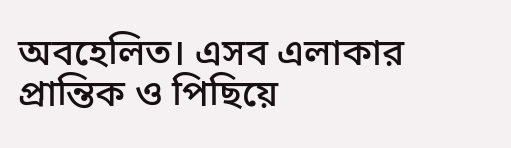অবহেলিত। এসব এলাকার প্রান্তিক ও পিছিয়ে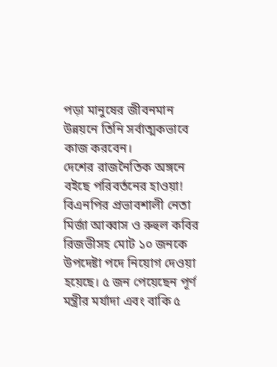পড়া মানুষের জীবনমান উন্নয়নে তিনি সর্বাত্মকভাবে কাজ করবেন।
দেশের রাজনৈতিক অঙ্গনে বইছে পরিবর্তনের হাওয়া! বিএনপির প্রভাবশালী নেতা মির্জা আব্বাস ও রুহুল কবির রিজভীসহ মোট ১০ জনকে উপদেষ্টা পদে নিয়োগ দেওয়া হয়েছে। ৫ জন পেয়েছেন পূর্ণ মন্ত্রীর মর্যাদা এবং বাকি ৫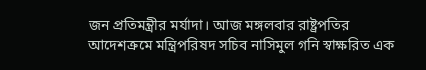জন প্রতিমন্ত্রীর মর্যাদা। আজ মঙ্গলবার রাষ্ট্রপতির আদেশক্রমে মন্ত্রিপরিষদ সচিব নাসিমুল গনি স্বাক্ষরিত এক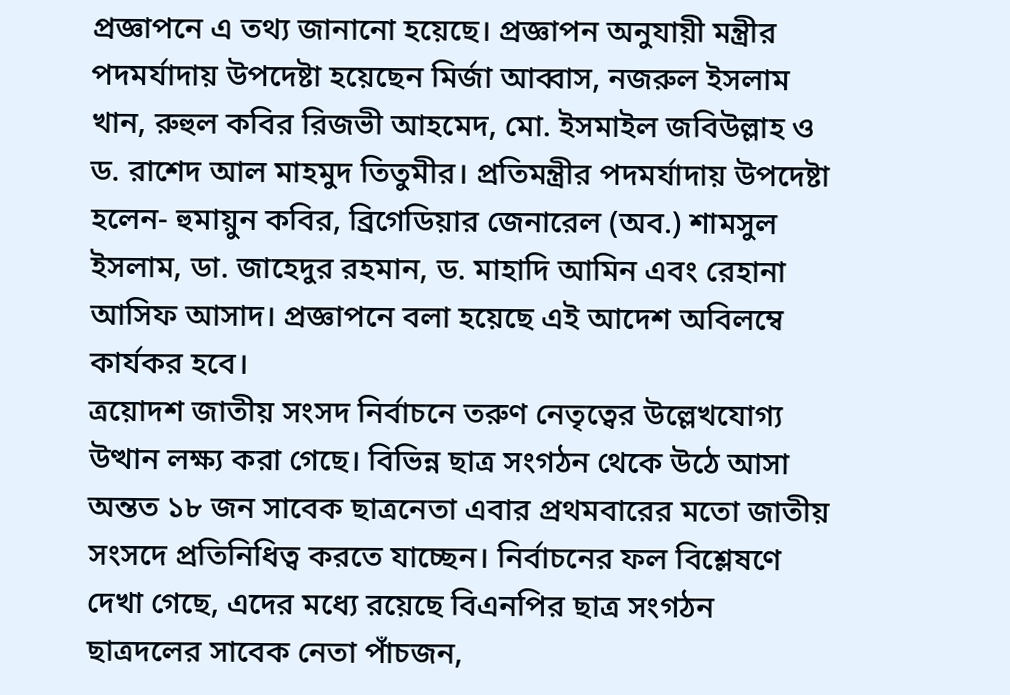প্রজ্ঞাপনে এ তথ্য জানানো হয়েছে। প্রজ্ঞাপন অনুযায়ী মন্ত্রীর পদমর্যাদায় উপদেষ্টা হয়েছেন মির্জা আব্বাস, নজরুল ইসলাম খান, রুহুল কবির রিজভী আহমেদ, মো. ইসমাইল জবিউল্লাহ ও ড. রাশেদ আল মাহমুদ তিতুমীর। প্রতিমন্ত্রীর পদমর্যাদায় উপদেষ্টা হলেন- হুমায়ুন কবির, ব্রিগেডিয়ার জেনারেল (অব.) শামসুল ইসলাম, ডা. জাহেদুর রহমান, ড. মাহাদি আমিন এবং রেহানা আসিফ আসাদ। প্রজ্ঞাপনে বলা হয়েছে এই আদেশ অবিলম্বে কার্যকর হবে।
ত্রয়োদশ জাতীয় সংসদ নির্বাচনে তরুণ নেতৃত্বের উল্লেখযোগ্য উত্থান লক্ষ্য করা গেছে। বিভিন্ন ছাত্র সংগঠন থেকে উঠে আসা অন্তত ১৮ জন সাবেক ছাত্রনেতা এবার প্রথমবারের মতো জাতীয় সংসদে প্রতিনিধিত্ব করতে যাচ্ছেন। নির্বাচনের ফল বিশ্লেষণে দেখা গেছে, এদের মধ্যে রয়েছে বিএনপির ছাত্র সংগঠন ছাত্রদলের সাবেক নেতা পাঁচজন,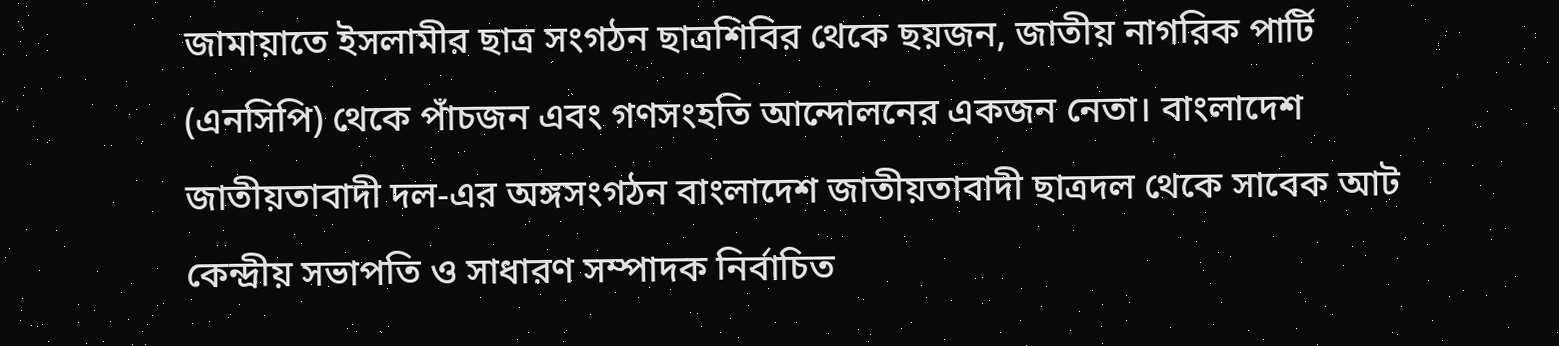জামায়াতে ইসলামীর ছাত্র সংগঠন ছাত্রশিবির থেকে ছয়জন, জাতীয় নাগরিক পার্টি (এনসিপি) থেকে পাঁচজন এবং গণসংহতি আন্দোলনের একজন নেতা। বাংলাদেশ জাতীয়তাবাদী দল-এর অঙ্গসংগঠন বাংলাদেশ জাতীয়তাবাদী ছাত্রদল থেকে সাবেক আট কেন্দ্রীয় সভাপতি ও সাধারণ সম্পাদক নির্বাচিত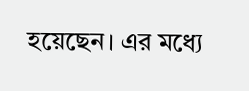হয়েছেন। এর মধ্যে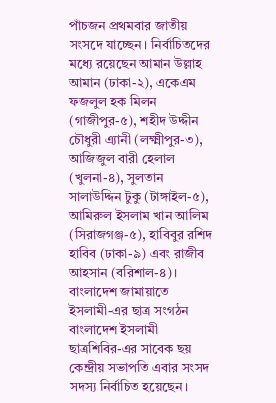পাঁচজন প্রথমবার জাতীয় সংসদে যাচ্ছেন। নির্বাচিতদের মধ্যে রয়েছেন আমান উল্লাহ আমান (ঢাকা-২), একেএম ফজলুল হক মিলন (গাজীপুর-৫), শহীদ উদ্দীন চৌধুরী এ্যানী (লক্ষ্মীপুর-৩), আজিজুল বারী হেলাল (খুলনা-৪), সুলতান সালাউদ্দিন টুকু (টাঙ্গাইল-৫), আমিরুল ইসলাম খান আলিম (সিরাজগঞ্জ-৫), হাবিবুর রশিদ হাবিব (ঢাকা-৯) এবং রাজীব আহসান (বরিশাল-৪)। বাংলাদেশ জামায়াতে ইসলামী-এর ছাত্র সংগঠন বাংলাদেশ ইসলামী ছাত্রশিবির-এর সাবেক ছয় কেন্দ্রীয় সভাপতি এবার সংসদ সদস্য নির্বাচিত হয়েছেন।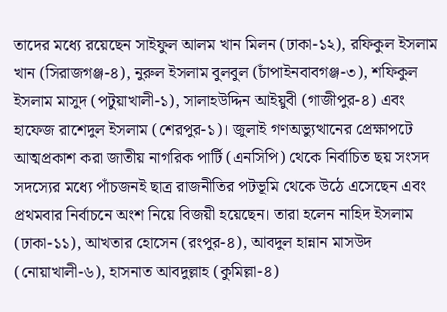তাদের মধ্যে রয়েছেন সাইফুল আলম খান মিলন (ঢাকা-১২), রফিকুল ইসলাম খান (সিরাজগঞ্জ-৪), নুরুল ইসলাম বুলবুল (চাঁপাইনবাবগঞ্জ-৩), শফিকুল ইসলাম মাসুদ (পটুয়াখালী-১), সালাহউদ্দিন আইয়ুবী (গাজীপুর-৪) এবং হাফেজ রাশেদুল ইসলাম (শেরপুর-১)। জুলাই গণঅভ্যুত্থানের প্রেক্ষাপটে আত্মপ্রকাশ করা জাতীয় নাগরিক পার্টি (এনসিপি) থেকে নির্বাচিত ছয় সংসদ সদস্যের মধ্যে পাঁচজনই ছাত্র রাজনীতির পটভূমি থেকে উঠে এসেছেন এবং প্রথমবার নির্বাচনে অংশ নিয়ে বিজয়ী হয়েছেন। তারা হলেন নাহিদ ইসলাম (ঢাকা-১১), আখতার হোসেন (রংপুর-৪), আবদুল হান্নান মাসউদ (নোয়াখালী-৬), হাসনাত আবদুল্লাহ (কুমিল্লা-৪)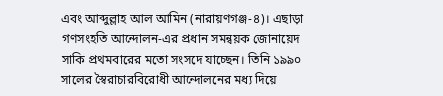এবং আব্দুল্লাহ আল আমিন (নারায়ণগঞ্জ-৪)। এছাড়া গণসংহতি আন্দোলন-এর প্রধান সমন্বয়ক জোনায়েদ সাকি প্রথমবারের মতো সংসদে যাচ্ছেন। তিনি ১৯৯০ সালের স্বৈরাচারবিরোধী আন্দোলনের মধ্য দিয়ে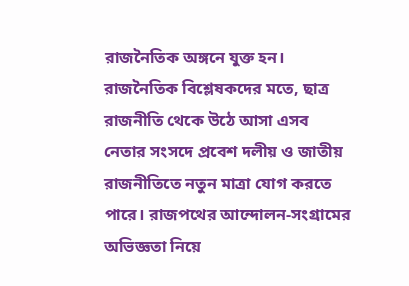রাজনৈতিক অঙ্গনে যুক্ত হন। রাজনৈতিক বিশ্লেষকদের মতে, ছাত্র রাজনীতি থেকে উঠে আসা এসব নেতার সংসদে প্রবেশ দলীয় ও জাতীয় রাজনীতিতে নতুন মাত্রা যোগ করতে পারে। রাজপথের আন্দোলন-সংগ্রামের অভিজ্ঞতা নিয়ে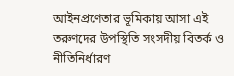আইনপ্রণেতার ভূমিকায় আসা এই তরুণদের উপস্থিতি সংসদীয় বিতর্ক ও নীতিনির্ধারণ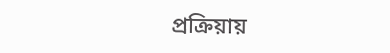প্রক্রিয়ায়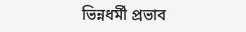ভিন্নধর্মী প্রভাব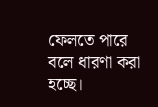ফেলতে পারে বলে ধারণা করা হচ্ছে।